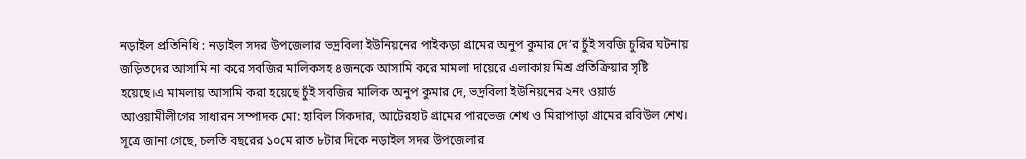নড়াইল প্রতিনিধি : নড়াইল সদর উপজেলার ভদ্রবিলা ইউনিয়নের পাইকড়া গ্রামের অনুপ কুমার দে’র চুঁই সবজি চুরির ঘটনায় জড়িতদের আসামি না করে সবজির মালিকসহ ৪জনকে আসামি করে মামলা দায়েরে এলাকায় মিশ্র প্রতিক্রিয়ার সৃষ্টি হয়েছে।এ মামলায় আসামি করা হয়েছে চুঁই সবজির মালিক অনুপ কুমার দে, ভদ্রবিলা ইউনিয়নের ২নং ওয়ার্ড আওয়ামীলীগের সাধারন সম্পাদক মো: হাবিল সিকদার, আটেরহাট গ্রামের পারভেজ শেখ ও মিরাপাড়া গ্রামের রবিউল শেখ।
সূত্রে জানা গেছে, চলতি বছরের ১০মে রাত ৮টার দিকে নড়াইল সদর উপজেলার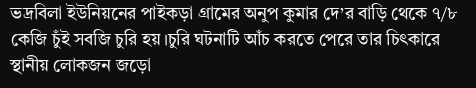ভদ্রবিলা ইউনিয়নের পাইকড়া গ্রামের অনুপ কুমার দে’র বাড়ি থেকে ৭/৮ কেজি চুঁই সবজি চুরি হয়।চুরি ঘটনাটি আঁচ করতে পেরে তার চিৎকারে স্থানীয় লোকজন জড়ো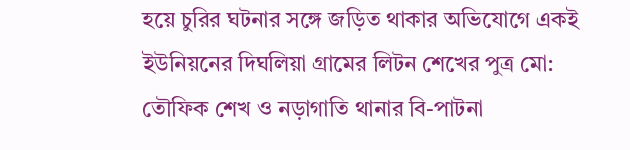হয়ে চুরির ঘটনার সঙ্গে জড়িত থাকার অভিযোগে একই ইউনিয়নের দিঘলিয়া গ্রামের লিটন শেখের পুত্র মো: তৌফিক শেখ ও নড়াগাতি থানার বি-পাটনা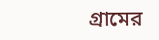গ্রামের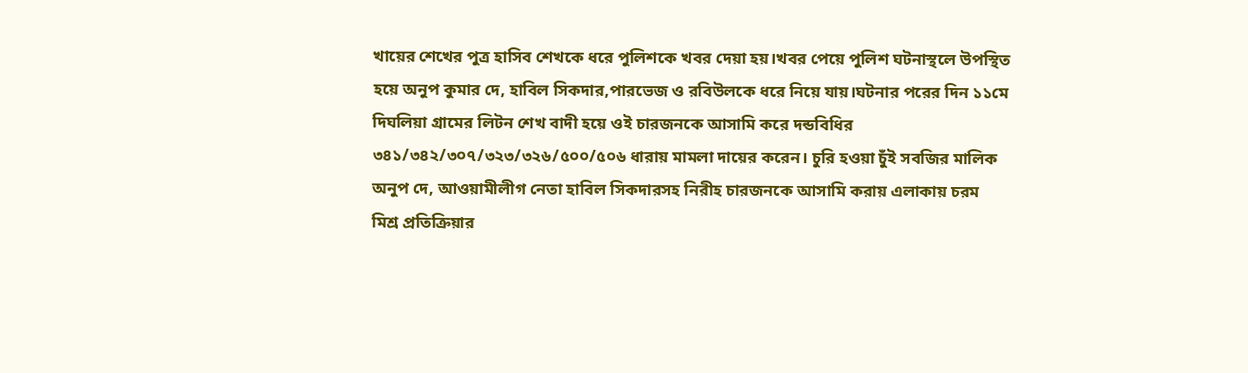খায়ের শেখের পুত্র হাসিব শেখকে ধরে পুলিশকে খবর দেয়া হয়।খবর পেয়ে পুলিশ ঘটনাস্থলে উপস্থিত হয়ে অনুপ কুমার দে, হাবিল সিকদার,পারভেজ ও রবিউলকে ধরে নিয়ে যায়।ঘটনার পরের দিন ১১মে দিঘলিয়া গ্রামের লিটন শেখ বাদী হয়ে ওই চারজনকে আসামি করে দন্ডবিধির ৩৪১/৩৪২/৩০৭/৩২৩/৩২৬/৫০০/৫০৬ ধারায় মামলা দায়ের করেন। চুরি হওয়া চুঁই সবজির মালিক অনুপ দে, আওয়ামীলীগ নেতা হাবিল সিকদারসহ নিরীহ চারজনকে আসামি করায় এলাকায় চরম মিশ্র প্রতিক্রিয়ার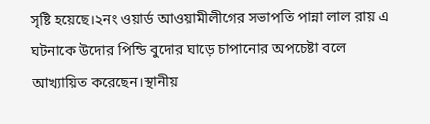সৃষ্টি হয়েছে।২নং ওয়ার্ড আওয়ামীলীগের সভাপতি পান্না লাল রায় এ ঘটনাকে উদোর পিন্ডি বুদোর ঘাড়ে চাপানোর অপচেষ্টা বলে আখ্যায়িত করেছেন।স্থানীয়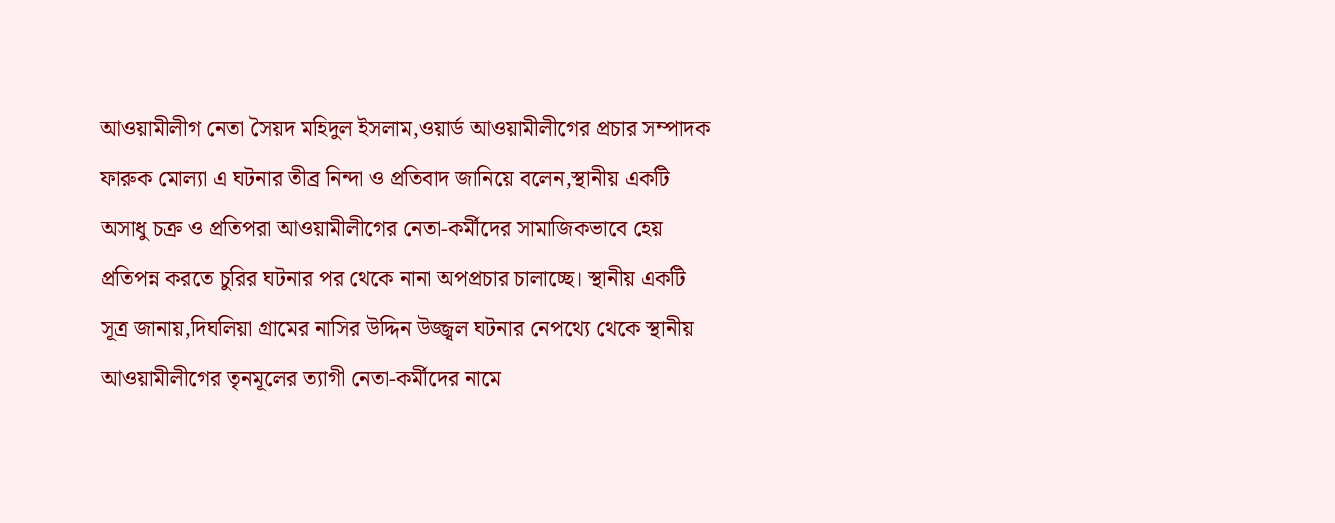আওয়ামীলীগ নেতা সৈয়দ মহিদুল ইসলাম,ওয়ার্ড আওয়ামীলীগের প্রচার সম্পাদক ফারুক মোল্যা এ ঘটনার তীব্র নিন্দা ও প্রতিবাদ জানিয়ে বলেন,স্থানীয় একটি অসাধু চক্র ও প্রতিপরা আওয়ামীলীগের নেতা-কর্মীদের সামাজিকভাবে হেয় প্রতিপন্ন করতে চুরির ঘটনার পর থেকে নানা অপপ্রচার চালাচ্ছে। স্থানীয় একটি সূত্র জানায়,দিঘলিয়া গ্রামের নাসির উদ্দিন উজ্জ্বল ঘটনার নেপথ্যে থেকে স্থানীয় আওয়ামীলীগের তৃনমূলের ত্যাগী নেতা-কর্মীদের নামে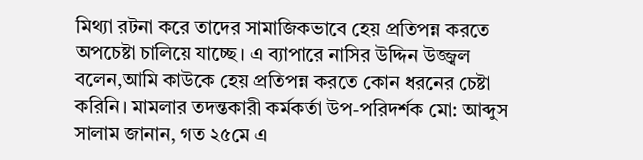মিথ্যা রটনা করে তাদের সামাজিকভাবে হেয় প্রতিপন্ন করতে অপচেষ্টা চালিয়ে যাচ্ছে। এ ব্যাপারে নাসির উদ্দিন উজ্জ্বল বলেন,আমি কাউকে হেয় প্রতিপন্ন করতে কোন ধরনের চেষ্টা করিনি। মামলার তদন্তকারী কর্মকর্তা উপ-পরিদর্শক মো: আব্দুস সালাম জানান, গত ২৫মে এ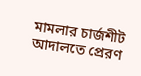মামলার চার্জশীট আদালতে প্রেরণ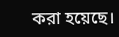করা হয়েছে।